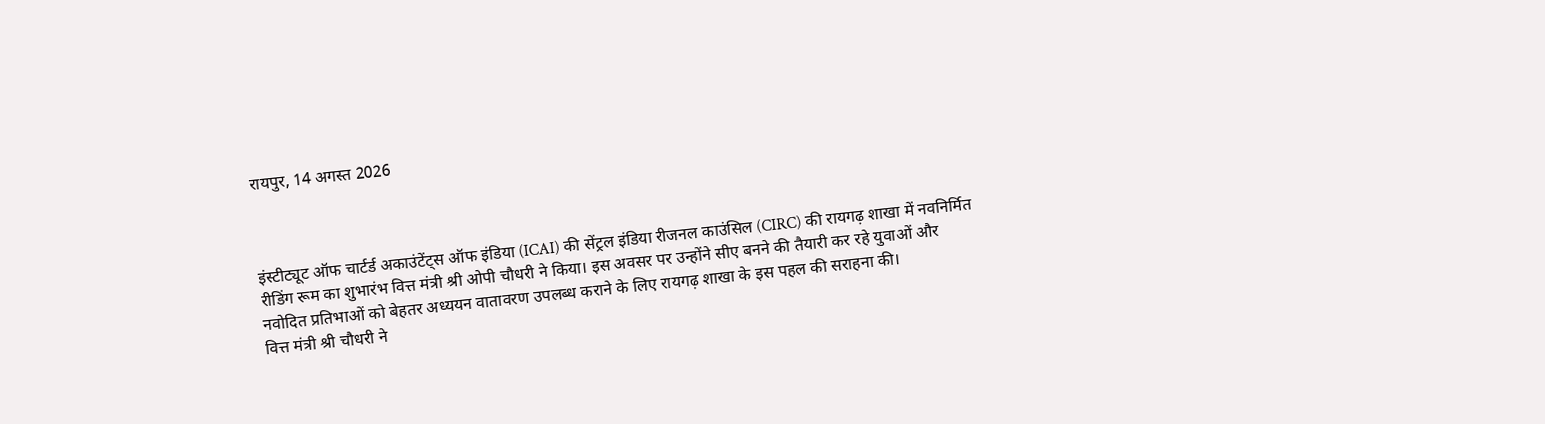रायपुर, 14 अगस्त 2026



इंस्टीट्यूट ऑफ चार्टर्ड अकाउंटेंट्स ऑफ इंडिया (ICAI) की सेंट्रल इंडिया रीजनल काउंसिल (CIRC) की रायगढ़ शाखा में नवनिर्मित रीडिंग रूम का शुभारंभ वित्त मंत्री श्री ओपी चौधरी ने किया। इस अवसर पर उन्होंने सीए बनने की तैयारी कर रहे युवाओं और नवोदित प्रतिभाओं को बेहतर अध्ययन वातावरण उपलब्ध कराने के लिए रायगढ़ शाखा के इस पहल की सराहना की।
वित्त मंत्री श्री चौधरी ने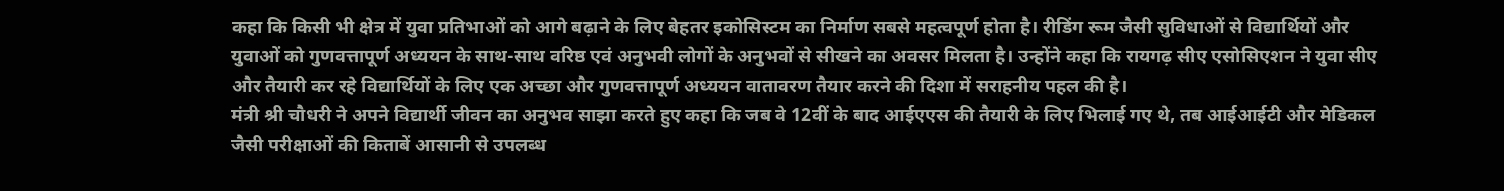कहा कि किसी भी क्षेत्र में युवा प्रतिभाओं को आगे बढ़ाने के लिए बेहतर इकोसिस्टम का निर्माण सबसे महत्वपूर्ण होता है। रीडिंग रूम जैसी सुविधाओं से विद्यार्थियों और युवाओं को गुणवत्तापूर्ण अध्ययन के साथ-साथ वरिष्ठ एवं अनुभवी लोगों के अनुभवों से सीखने का अवसर मिलता है। उन्होंने कहा कि रायगढ़ सीए एसोसिएशन ने युवा सीए और तैयारी कर रहे विद्यार्थियों के लिए एक अच्छा और गुणवत्तापूर्ण अध्ययन वातावरण तैयार करने की दिशा में सराहनीय पहल की है।
मंत्री श्री चौधरी ने अपने विद्यार्थी जीवन का अनुभव साझा करते हुए कहा कि जब वे 12वीं के बाद आईएएस की तैयारी के लिए भिलाई गए थे, तब आईआईटी और मेडिकल जैसी परीक्षाओं की किताबें आसानी से उपलब्ध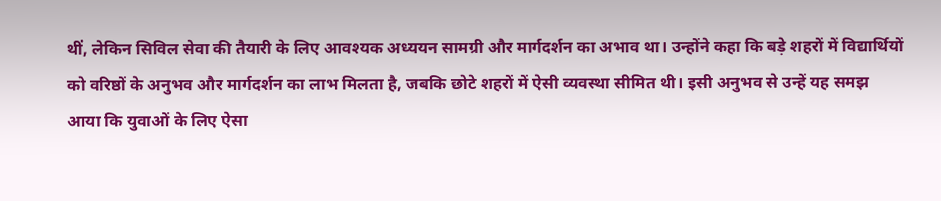थीं, लेकिन सिविल सेवा की तैयारी के लिए आवश्यक अध्ययन सामग्री और मार्गदर्शन का अभाव था। उन्होंने कहा कि बड़े शहरों में विद्यार्थियों को वरिष्ठों के अनुभव और मार्गदर्शन का लाभ मिलता है, जबकि छोटे शहरों में ऐसी व्यवस्था सीमित थी। इसी अनुभव से उन्हें यह समझ आया कि युवाओं के लिए ऐसा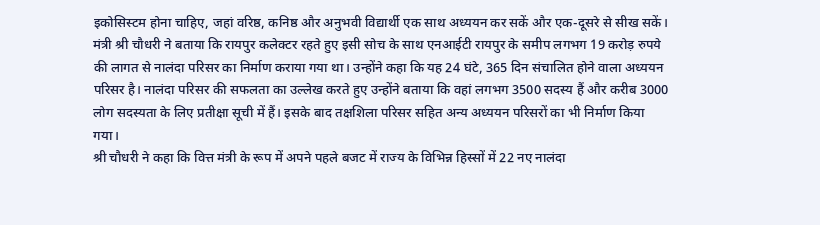इकोसिस्टम होना चाहिए, जहां वरिष्ठ, कनिष्ठ और अनुभवी विद्यार्थी एक साथ अध्ययन कर सकें और एक-दूसरे से सीख सकें।
मंत्री श्री चौधरी ने बताया कि रायपुर कलेक्टर रहते हुए इसी सोच के साथ एनआईटी रायपुर के समीप लगभग 19 करोड़ रुपये की लागत से नालंदा परिसर का निर्माण कराया गया था। उन्होंने कहा कि यह 24 घंटे, 365 दिन संचालित होने वाला अध्ययन परिसर है। नालंदा परिसर की सफलता का उल्लेख करते हुए उन्होंने बताया कि वहां लगभग 3500 सदस्य हैं और करीब 3000 लोग सदस्यता के लिए प्रतीक्षा सूची में हैं। इसके बाद तक्षशिला परिसर सहित अन्य अध्ययन परिसरों का भी निर्माण किया गया।
श्री चौधरी ने कहा कि वित्त मंत्री के रूप में अपने पहले बजट में राज्य के विभिन्न हिस्सों में 22 नए नालंदा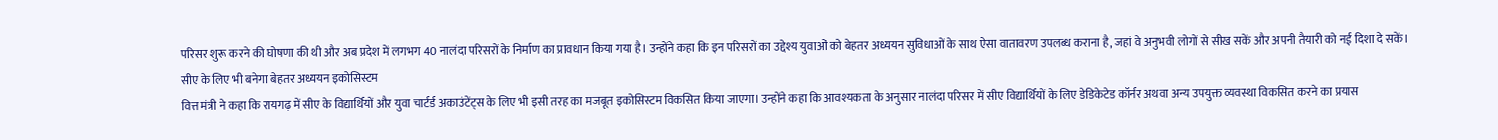परिसर शुरू करने की घोषणा की थी और अब प्रदेश में लगभग 40 नालंदा परिसरों के निर्माण का प्रावधान किया गया है। उन्होंने कहा कि इन परिसरों का उद्देश्य युवाओं को बेहतर अध्ययन सुविधाओं के साथ ऐसा वातावरण उपलब्ध कराना है, जहां वे अनुभवी लोगों से सीख सकें और अपनी तैयारी को नई दिशा दे सकें।
सीए के लिए भी बनेगा बेहतर अध्ययन इकोसिस्टम
वित्त मंत्री ने कहा कि रायगढ़ में सीए के विद्यार्थियों और युवा चार्टर्ड अकाउंटेंट्स के लिए भी इसी तरह का मजबूत इकोसिस्टम विकसित किया जाएगा। उन्होंने कहा कि आवश्यकता के अनुसार नालंदा परिसर में सीए विद्यार्थियों के लिए डेडिकेटेड कॉर्नर अथवा अन्य उपयुक्त व्यवस्था विकसित करने का प्रयास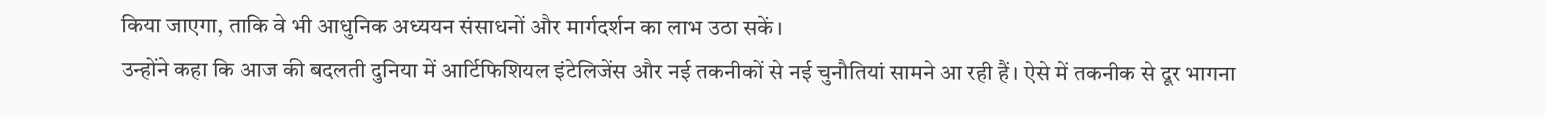किया जाएगा, ताकि वे भी आधुनिक अध्ययन संसाधनों और मार्गदर्शन का लाभ उठा सकें।
उन्होंने कहा कि आज की बदलती दुनिया में आर्टिफिशियल इंटेलिजेंस और नई तकनीकों से नई चुनौतियां सामने आ रही हैं। ऐसे में तकनीक से दूर भागना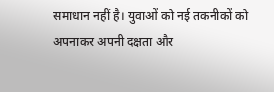समाधान नहीं है। युवाओं को नई तकनीकों को अपनाकर अपनी दक्षता और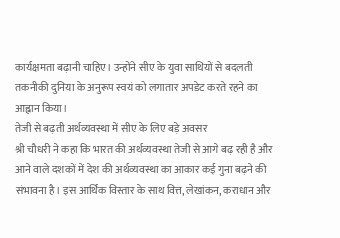कार्यक्षमता बढ़ानी चाहिए। उन्होंने सीए के युवा साथियों से बदलती तकनीकी दुनिया के अनुरूप स्वयं को लगातार अपडेट करते रहने का आह्वान किया।
तेजी से बढ़ती अर्थव्यवस्था में सीए के लिए बड़े अवसर
श्री चौधरी ने कहा कि भारत की अर्थव्यवस्था तेजी से आगे बढ़ रही है और आने वाले दशकों में देश की अर्थव्यवस्था का आकार कई गुना बढ़ने की संभावना है। इस आर्थिक विस्तार के साथ वित्त, लेखांकन, कराधान और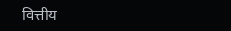वित्तीय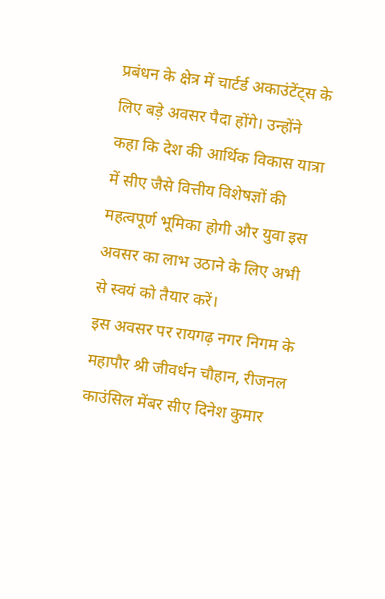प्रबंधन के क्षेत्र में चार्टर्ड अकाउंटेंट्स के लिए बड़े अवसर पैदा होंगे। उन्होंने कहा कि देश की आर्थिक विकास यात्रा में सीए जैसे वित्तीय विशेषज्ञों की महत्वपूर्ण भूमिका होगी और युवा इस अवसर का लाभ उठाने के लिए अभी से स्वयं को तैयार करें।
इस अवसर पर रायगढ़ नगर निगम के महापौर श्री जीवर्धन चौहान, रीजनल काउंसिल मेंबर सीए दिनेश कुमार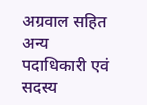अग्रवाल सहित अन्य पदाधिकारी एवं सदस्य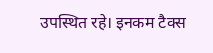उपस्थित रहे। इनकम टैक्स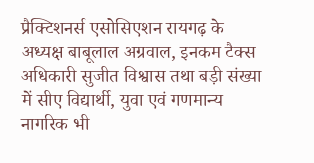प्रैक्टिशनर्स एसोसिएशन रायगढ़ के अध्यक्ष बाबूलाल अग्रवाल, इनकम टैक्स अधिकारी सुजीत विश्वास तथा बड़ी संख्या में सीए विद्यार्थी, युवा एवं गणमान्य नागरिक भी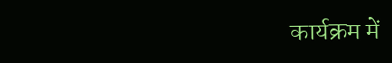कार्यक्रम में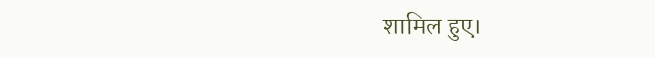शामिल हुए।